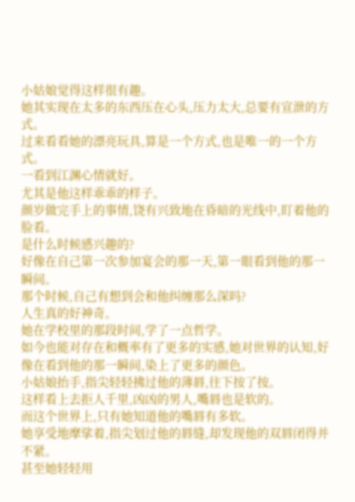小姑娘觉得这样很有趣。
她其实现在太多的东西压在心头,压力太大,总要有宣泄的方式。
过来看看她的漂亮玩具,算是一个方式,也是唯一的一个方式。
一看到江渊心情就好。
尤其是他这样乖乖的样子。
颜岁做完手上的事情,饶有兴致地在昏暗的光线中,盯着他的脸看。
是什么时候感兴趣的?
好像在自己第一次参加宴会的那一天,第一眼看到他的那一瞬间。
那个时候,自己有想到会和他纠缠那么深吗?
人生真的好神奇。
她在学校里的那段时间,学了一点哲学。
如今也能对存在和概率有了更多的实感,她对世界的认知,好像在看到他的那一瞬间,染上了更多的颜色。
小姑娘抬手,指尖轻轻拂过他的薄唇,往下按了按。
这样看上去拒人千里,凶凶的男人,嘴唇也是软的。
而这个世界上,只有她知道他的嘴唇有多软。
她享受地摩挲着,指尖划过他的唇缝,却发现他的双唇闭得并不紧。
甚至她轻轻用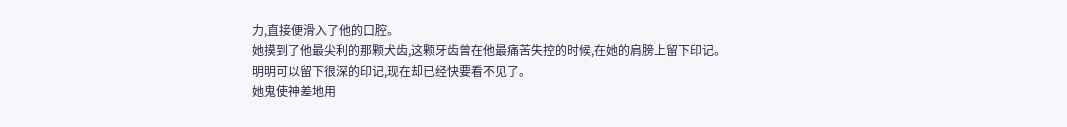力,直接便滑入了他的口腔。
她摸到了他最尖利的那颗犬齿,这颗牙齿曾在他最痛苦失控的时候,在她的肩膀上留下印记。
明明可以留下很深的印记,现在却已经快要看不见了。
她鬼使神差地用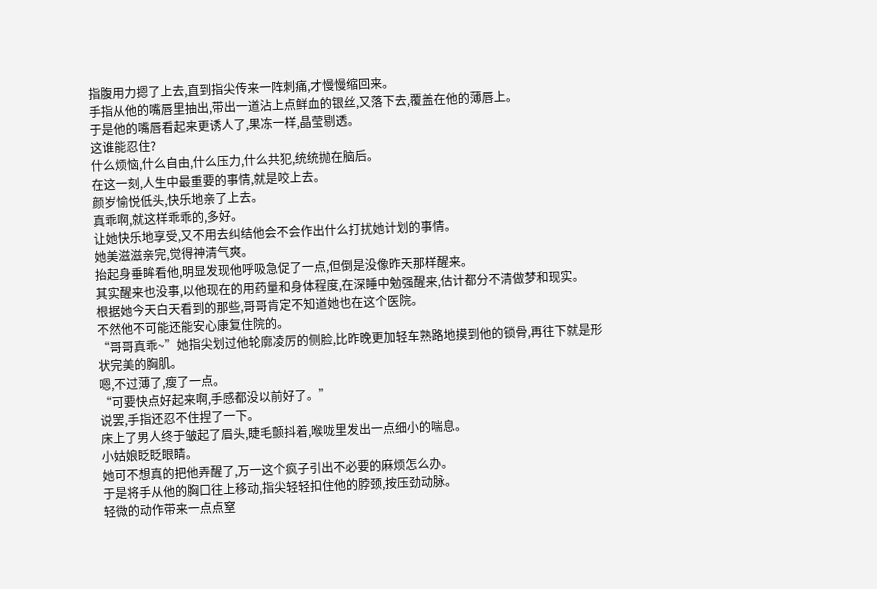指腹用力摁了上去,直到指尖传来一阵刺痛,才慢慢缩回来。
手指从他的嘴唇里抽出,带出一道沾上点鲜血的银丝,又落下去,覆盖在他的薄唇上。
于是他的嘴唇看起来更诱人了,果冻一样,晶莹剔透。
这谁能忍住?
什么烦恼,什么自由,什么压力,什么共犯,统统抛在脑后。
在这一刻,人生中最重要的事情,就是咬上去。
颜岁愉悦低头,快乐地亲了上去。
真乖啊,就这样乖乖的,多好。
让她快乐地享受,又不用去纠结他会不会作出什么打扰她计划的事情。
她美滋滋亲完,觉得神清气爽。
抬起身垂眸看他,明显发现他呼吸急促了一点,但倒是没像昨天那样醒来。
其实醒来也没事,以他现在的用药量和身体程度,在深睡中勉强醒来,估计都分不清做梦和现实。
根据她今天白天看到的那些,哥哥肯定不知道她也在这个医院。
不然他不可能还能安心康复住院的。
“哥哥真乖~”她指尖划过他轮廓凌厉的侧脸,比昨晚更加轻车熟路地摸到他的锁骨,再往下就是形状完美的胸肌。
嗯,不过薄了,瘦了一点。
“可要快点好起来啊,手感都没以前好了。”
说罢,手指还忍不住捏了一下。
床上了男人终于皱起了眉头,睫毛颤抖着,喉咙里发出一点细小的喘息。
小姑娘眨眨眼睛。
她可不想真的把他弄醒了,万一这个疯子引出不必要的麻烦怎么办。
于是将手从他的胸口往上移动,指尖轻轻扣住他的脖颈,按压劲动脉。
轻微的动作带来一点点窒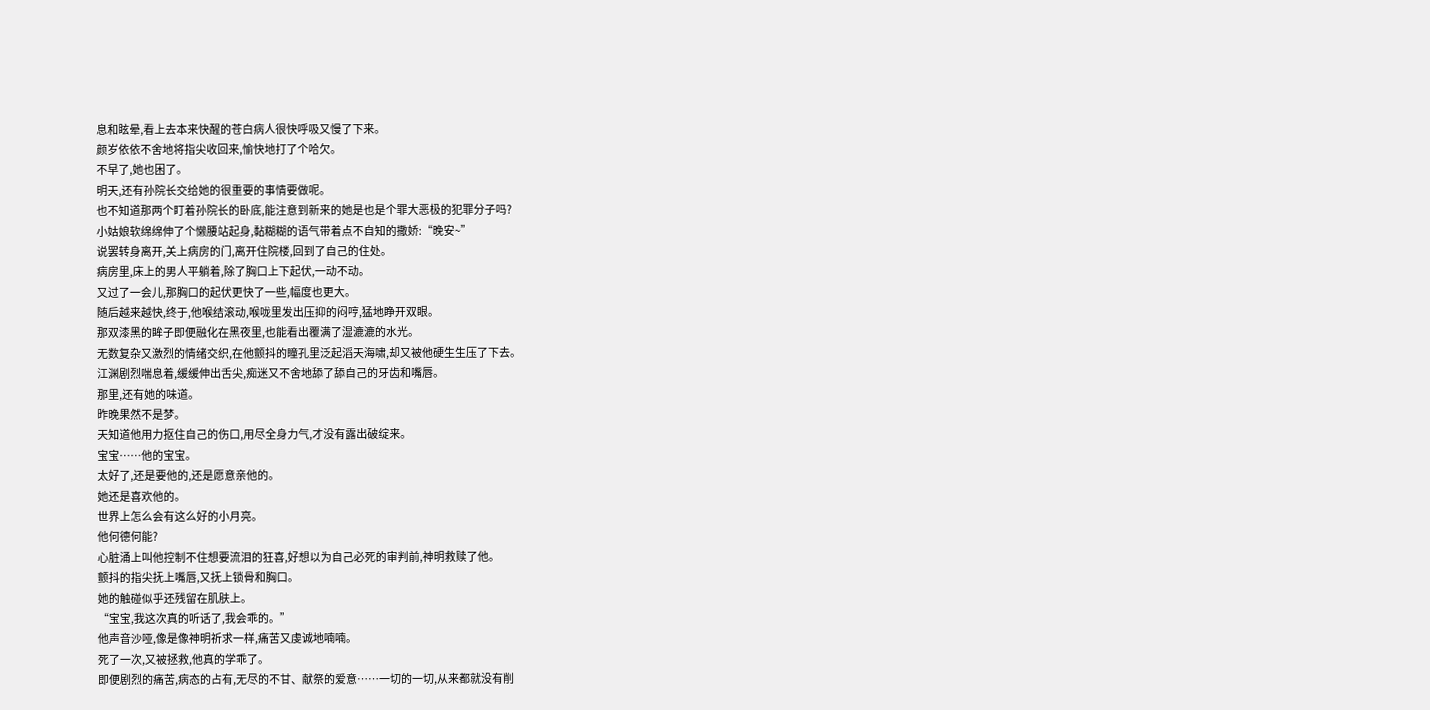息和眩晕,看上去本来快醒的苍白病人很快呼吸又慢了下来。
颜岁依依不舍地将指尖收回来,愉快地打了个哈欠。
不早了,她也困了。
明天,还有孙院长交给她的很重要的事情要做呢。
也不知道那两个盯着孙院长的卧底,能注意到新来的她是也是个罪大恶极的犯罪分子吗?
小姑娘软绵绵伸了个懒腰站起身,黏糊糊的语气带着点不自知的撒娇:“晚安~”
说罢转身离开,关上病房的门,离开住院楼,回到了自己的住处。
病房里,床上的男人平躺着,除了胸口上下起伏,一动不动。
又过了一会儿,那胸口的起伏更快了一些,幅度也更大。
随后越来越快,终于,他喉结滚动,喉咙里发出压抑的闷哼,猛地睁开双眼。
那双漆黑的眸子即便融化在黑夜里,也能看出覆满了湿漉漉的水光。
无数复杂又激烈的情绪交织,在他颤抖的瞳孔里泛起滔天海啸,却又被他硬生生压了下去。
江渊剧烈喘息着,缓缓伸出舌尖,痴迷又不舍地舔了舔自己的牙齿和嘴唇。
那里,还有她的味道。
昨晚果然不是梦。
天知道他用力抠住自己的伤口,用尽全身力气,才没有露出破绽来。
宝宝……他的宝宝。
太好了,还是要他的,还是愿意亲他的。
她还是喜欢他的。
世界上怎么会有这么好的小月亮。
他何德何能?
心脏涌上叫他控制不住想要流泪的狂喜,好想以为自己必死的审判前,神明救赎了他。
颤抖的指尖抚上嘴唇,又抚上锁骨和胸口。
她的触碰似乎还残留在肌肤上。
“宝宝,我这次真的听话了,我会乖的。”
他声音沙哑,像是像神明祈求一样,痛苦又虔诚地喃喃。
死了一次,又被拯救,他真的学乖了。
即便剧烈的痛苦,病态的占有,无尽的不甘、献祭的爱意……一切的一切,从来都就没有削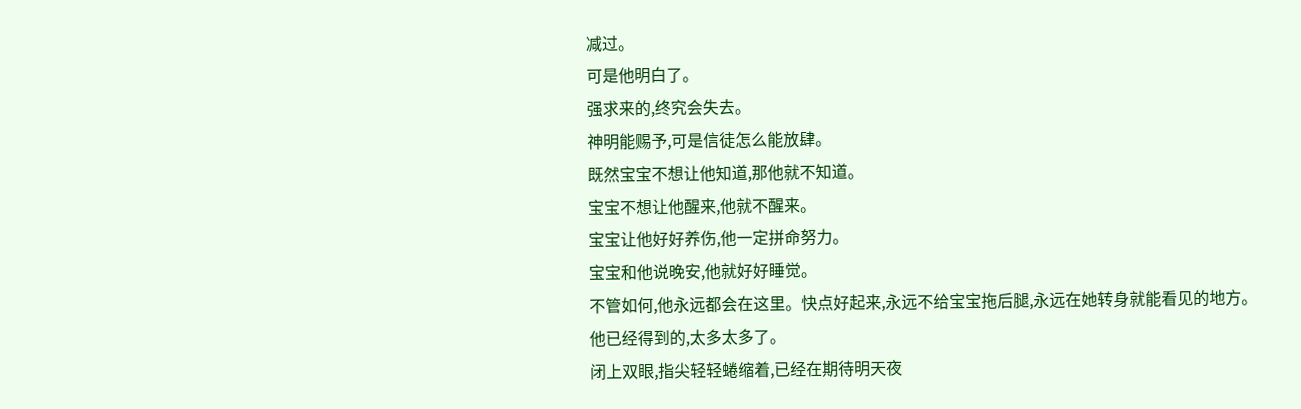减过。
可是他明白了。
强求来的,终究会失去。
神明能赐予,可是信徒怎么能放肆。
既然宝宝不想让他知道,那他就不知道。
宝宝不想让他醒来,他就不醒来。
宝宝让他好好养伤,他一定拼命努力。
宝宝和他说晚安,他就好好睡觉。
不管如何,他永远都会在这里。快点好起来,永远不给宝宝拖后腿,永远在她转身就能看见的地方。
他已经得到的,太多太多了。
闭上双眼,指尖轻轻蜷缩着,已经在期待明天夜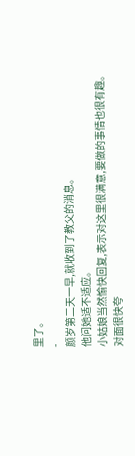里了。
-
颜岁第二天一早,就收到了教父的消息。
他问她适不适应。
小姑娘当然愉快回复,表示对这里很满意,要做的事情也很有趣。
对面很快夸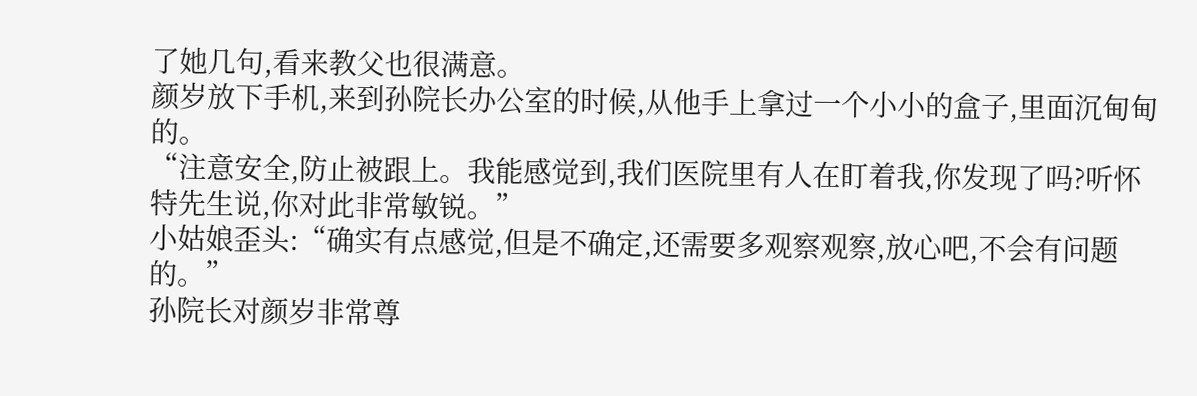了她几句,看来教父也很满意。
颜岁放下手机,来到孙院长办公室的时候,从他手上拿过一个小小的盒子,里面沉甸甸的。
“注意安全,防止被跟上。我能感觉到,我们医院里有人在盯着我,你发现了吗?听怀特先生说,你对此非常敏锐。”
小姑娘歪头:“确实有点感觉,但是不确定,还需要多观察观察,放心吧,不会有问题的。”
孙院长对颜岁非常尊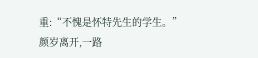重:“不愧是怀特先生的学生。”
颜岁离开,一路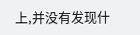上,并没有发现什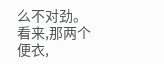么不对劲。
看来,那两个便衣,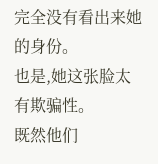完全没有看出来她的身份。
也是,她这张脸太有欺骗性。
既然他们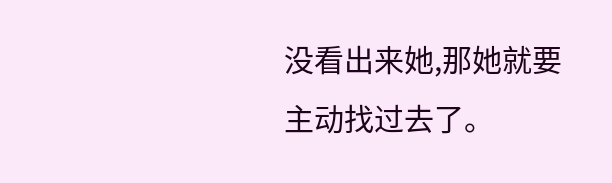没看出来她,那她就要主动找过去了。